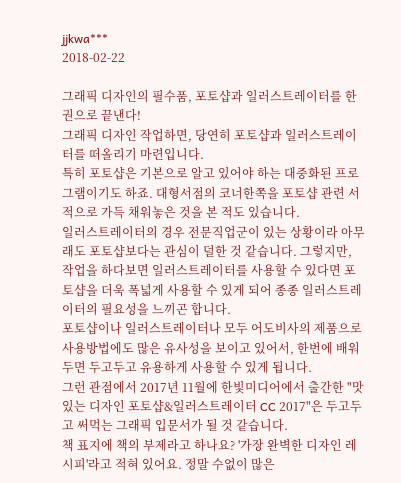jjkwa***
2018-02-22

그래픽 디자인의 필수품, 포토샵과 일러스트레이터를 한 권으로 끝낸다!
그래픽 디자인 작업하면, 당연히 포토샵과 일러스트레이터를 떠올리기 마련입니다.
특히 포토샵은 기본으로 알고 있어야 하는 대중화된 프로그램이기도 하죠. 대형서점의 코너한쪽을 포토샵 관련 서적으로 가득 채워놓은 것을 본 적도 있습니다.
일러스트레이터의 경우 전문직업군이 있는 상황이라 아무래도 포토샵보다는 관심이 덜한 것 같습니다. 그렇지만, 작업을 하다보면 일러스트레이터를 사용할 수 있다면 포토샵을 더욱 폭넓게 사용할 수 있게 되어 종종 일러스트레이터의 필요성을 느끼곤 합니다.
포토샵이나 일러스트레이터나 모두 어도비사의 제품으로 사용방법에도 많은 유사성을 보이고 있어서, 한번에 배워두면 두고두고 유용하게 사용할 수 있게 됩니다.
그런 관점에서 2017년 11월에 한빛미디어에서 출간한 "맛있는 디자인 포토샵&일러스트레이터 CC 2017"은 두고두고 써먹는 그래픽 입문서가 될 것 같습니다.
책 표지에 책의 부제라고 하나요? '가장 완벽한 디자인 레시피'라고 적혀 있어요. 정말 수없이 많은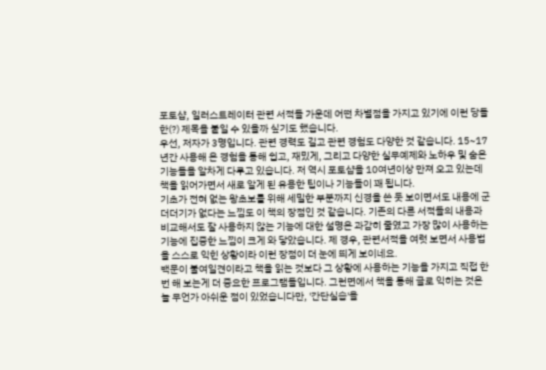포토샵, 일러스트레이터 관련 서적들 가운데 어떤 차별점을 가지고 있기에 이런 당돌한(?) 제목을 붙일 수 있을까 싶기도 했습니다.
우선, 저자가 3명입니다. 관련 경력도 길고 관련 경험도 다양한 것 같습니다. 15~17년간 사용해 온 경험을 통해 쉽고, 재밌게, 그리고 다양한 실무예제와 노하우 및 숨은 기능들을 알차게 다루고 있습니다. 저 역시 포토샵을 10여년이상 만져 오고 있는데 책을 읽어가면서 새로 알게 된 유용한 팁이나 기능들이 꽤 됩니다.
기초가 전혀 없는 왕초보를 위해 세밀한 부분까지 신경을 쓴 듯 보이면서도 내용에 군더더기가 없다는 느낌도 이 책의 장점인 것 같습니다. 기존의 다른 서적들의 내용과 비교해서도 잘 사용하지 않는 기능에 대한 설명은 과감히 줄였고 가장 많이 사용하는 기능에 집중한 느낌이 크게 와 닿았습니다. 제 경우, 관련서적을 여럿 보면서 사용법을 스스로 익힌 상황이라 이런 장점이 더 눈에 띄게 보이네요.
백문이 불여일견이라고 책을 읽는 것보다 그 상황에 사용하는 기능을 가지고 직접 한번 해 보는게 더 중요한 프로그램들입니다. 그런면에서 책을 통해 글로 익히는 것은 늘 무언가 아쉬운 점이 있었습니다만, '간단실습'을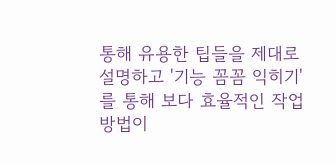통해 유용한 팁들을 제대로 설명하고 '기능 꼼꼼 익히기'를 통해 보다 효율적인 작업방법이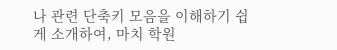나 관련 단축키 모음을 이해하기 쉽게 소개하여, 마치 학원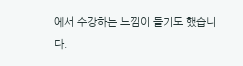에서 수강하는 느낌이 들기도 했습니다.